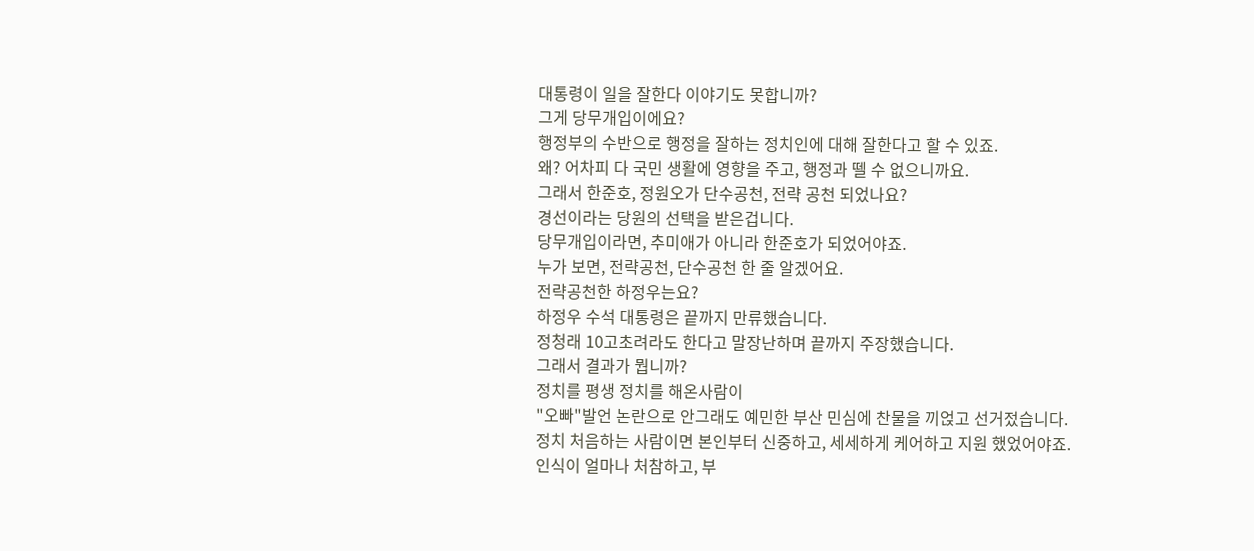대통령이 일을 잘한다 이야기도 못합니까?
그게 당무개입이에요?
행정부의 수반으로 행정을 잘하는 정치인에 대해 잘한다고 할 수 있죠.
왜? 어차피 다 국민 생활에 영향을 주고, 행정과 뗄 수 없으니까요.
그래서 한준호, 정원오가 단수공천, 전략 공천 되었나요?
경선이라는 당원의 선택을 받은겁니다.
당무개입이라면, 추미애가 아니라 한준호가 되었어야죠.
누가 보면, 전략공천, 단수공천 한 줄 알겠어요.
전략공천한 하정우는요?
하정우 수석 대통령은 끝까지 만류했습니다.
정청래 10고초려라도 한다고 말장난하며 끝까지 주장했습니다.
그래서 결과가 뭡니까?
정치를 평생 정치를 해온사람이
"오빠"발언 논란으로 안그래도 예민한 부산 민심에 찬물을 끼얹고 선거젔습니다.
정치 처음하는 사람이면 본인부터 신중하고, 세세하게 케어하고 지원 했었어야죠.
인식이 얼마나 처참하고, 부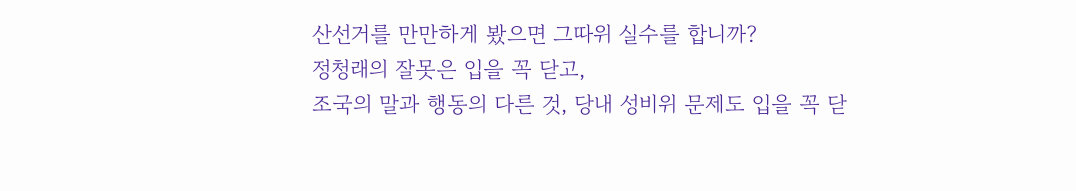산선거를 만만하게 봤으면 그따위 실수를 합니까?
정청래의 잘못은 입을 꼭 닫고,
조국의 말과 행동의 다른 것, 당내 성비위 문제도 입을 꼭 닫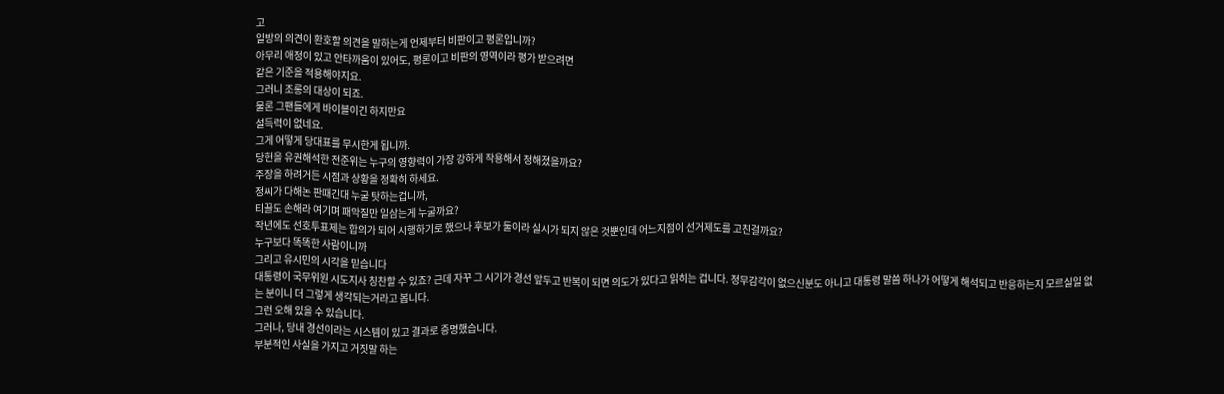고
일방의 의견이 환호할 의견을 말하는게 언제부터 비판이고 평론입니까?
아무리 애정이 있고 안타까움이 있어도, 평론이고 비판의 영역이라 평가 받으려면
같은 기준을 적용해야지요.
그러니 조롱의 대상이 되죠.
물론 그팬들에게 바이블이긴 하지만요
설득력이 없네요.
그게 어떻게 당대표를 무시한게 됩니까.
당헌을 유권해석한 전준위는 누구의 영향력이 가장 강하게 작용해서 정해졌을까요?
주장을 하려거든 시점과 상황을 정확히 하세요.
정씨가 다해논 판때긴대 누굴 탓하는겁니까,
티끌도 손해라 여기며 패악질만 일삼는게 누굴까요?
작년에도 선호투표제는 합의가 되어 시행하기로 했으나 후보가 둘이라 실시가 되지 않은 것뿐인데 어느지점이 선거제도를 고친걸까요?
누구보다 똑똑한 사람이니까
그리고 유시민의 시각을 믿습니다
대통령이 국무위원 시도지사 칭찬할 수 있죠? 근데 자꾸 그 시기가 경선 앞두고 반복이 되면 의도가 있다고 읽히는 겁니다. 정무감각이 없으신분도 아니고 대통령 말씀 하나가 어떻게 해석되고 반응하는지 모르실일 없는 분이니 더 그렇게 생각되는거라고 봅니다.
그런 오해 있을 수 있습니다.
그러나, 당내 경선이라는 시스템이 있고 결과로 증명했습니다.
부분적인 사실을 가지고 거짓말 하는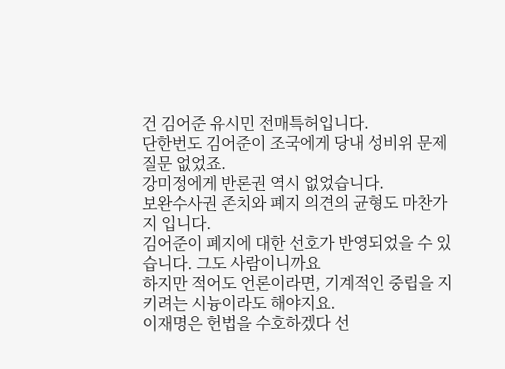건 김어준 유시민 전매특허입니다.
단한번도 김어준이 조국에게 당내 성비위 문제 질문 없었죠.
강미정에게 반론권 역시 없었습니다.
보완수사권 존치와 폐지 의견의 균형도 마찬가지 입니다.
김어준이 폐지에 대한 선호가 반영되었을 수 있습니다. 그도 사람이니까요
하지만 적어도 언론이라면, 기계적인 중립을 지키려는 시늉이라도 해야지요.
이재명은 헌법을 수호하겠다 선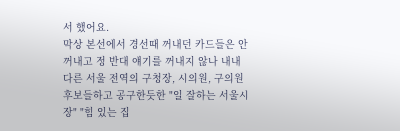서 했어요.
막상 본선에서 경선때 꺼내던 카드들은 안 꺼내고 정 반대 얘기를 꺼내지 않나 내내 다른 서울 전역의 구청장, 시의원, 구의원 후보들하고 공구한듯한 "일 잘하는 서울시장" "힘 있는 집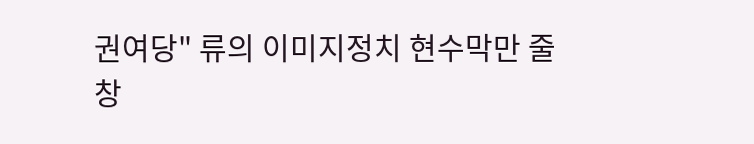권여당" 류의 이미지정치 현수막만 줄창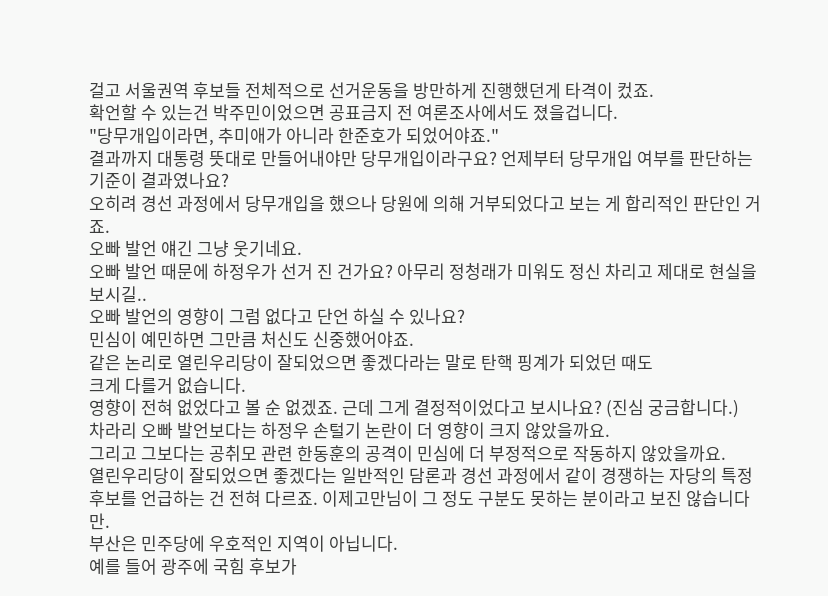걸고 서울권역 후보들 전체적으로 선거운동을 방만하게 진행했던게 타격이 컸죠.
확언할 수 있는건 박주민이었으면 공표금지 전 여론조사에서도 졌을겁니다.
"당무개입이라면, 추미애가 아니라 한준호가 되었어야죠."
결과까지 대통령 뜻대로 만들어내야만 당무개입이라구요? 언제부터 당무개입 여부를 판단하는 기준이 결과였나요?
오히려 경선 과정에서 당무개입을 했으나 당원에 의해 거부되었다고 보는 게 합리적인 판단인 거죠.
오빠 발언 얘긴 그냥 웃기네요.
오빠 발언 때문에 하정우가 선거 진 건가요? 아무리 정청래가 미워도 정신 차리고 제대로 현실을 보시길..
오빠 발언의 영향이 그럼 없다고 단언 하실 수 있나요?
민심이 예민하면 그만큼 처신도 신중했어야죠.
같은 논리로 열린우리당이 잘되었으면 좋겠다라는 말로 탄핵 핑계가 되었던 때도
크게 다를거 없습니다.
영향이 전혀 없었다고 볼 순 없겠죠. 근데 그게 결정적이었다고 보시나요? (진심 궁금합니다.)
차라리 오빠 발언보다는 하정우 손털기 논란이 더 영향이 크지 않았을까요.
그리고 그보다는 공취모 관련 한동훈의 공격이 민심에 더 부정적으로 작동하지 않았을까요.
열린우리당이 잘되었으면 좋겠다는 일반적인 담론과 경선 과정에서 같이 경쟁하는 자당의 특정 후보를 언급하는 건 전혀 다르죠. 이제고만님이 그 정도 구분도 못하는 분이라고 보진 않습니다만.
부산은 민주당에 우호적인 지역이 아닙니다.
예를 들어 광주에 국힘 후보가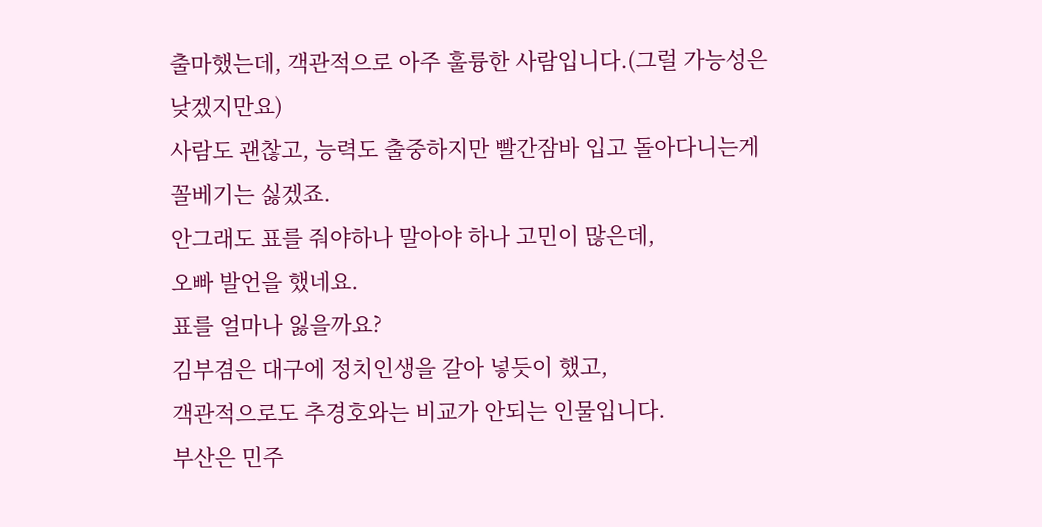출마했는데, 객관적으로 아주 훌륭한 사람입니다.(그럴 가능성은 낮겠지만요)
사람도 괜찮고, 능력도 출중하지만 빨간잠바 입고 돌아다니는게 꼴베기는 싫겠죠.
안그래도 표를 줘야하나 말아야 하나 고민이 많은데,
오빠 발언을 했네요.
표를 얼마나 잃을까요?
김부겸은 대구에 정치인생을 갈아 넣듯이 했고,
객관적으로도 추경호와는 비교가 안되는 인물입니다.
부산은 민주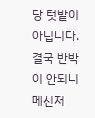당 텃밭이 아닙니다.
결국 반박이 안되니 메신저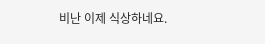비난 이제 식상하네요.